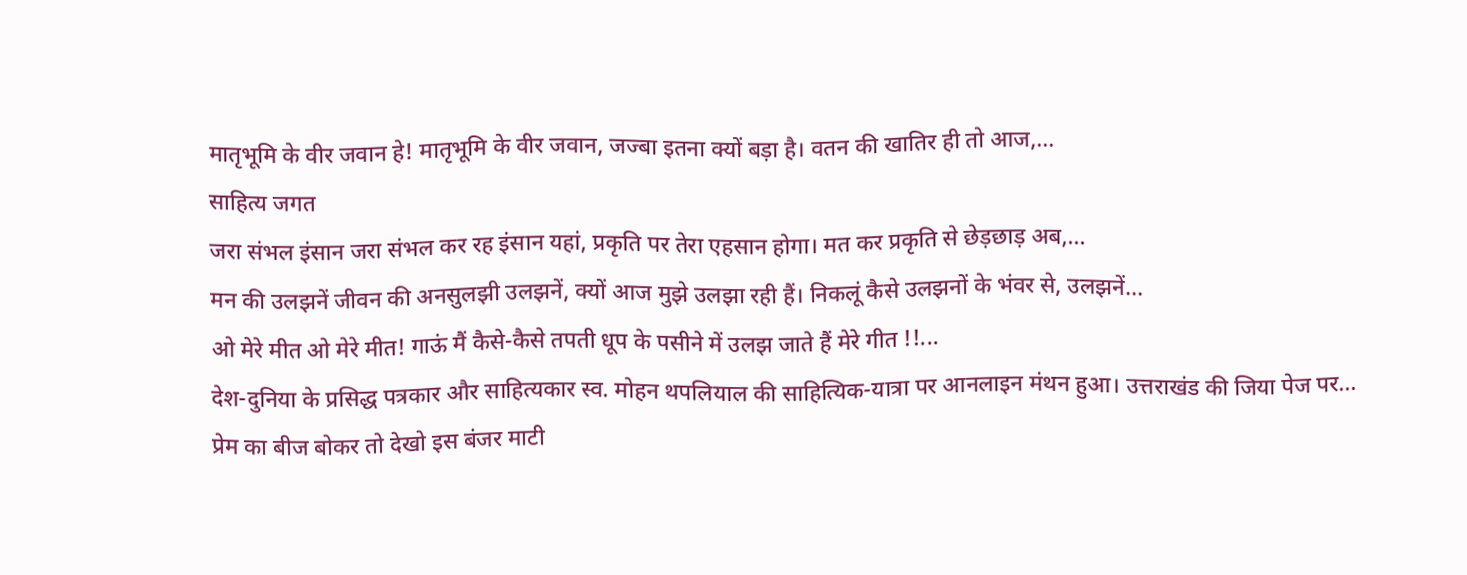मातृभूमि के वीर जवान हे! मातृभूमि के वीर जवान, जज्बा इतना क्यों बड़ा है। वतन की खातिर ही तो आज,...
साहित्य जगत
जरा संभल इंसान जरा संभल कर रह इंसान यहां, प्रकृति पर तेरा एहसान होगा। मत कर प्रकृति से छेड़छाड़ अब,...
मन की उलझनें जीवन की अनसुलझी उलझनें, क्यों आज मुझे उलझा रही हैं। निकलूं कैसे उलझनों के भंवर से, उलझनें...
ओ मेरे मीत ओ मेरे मीत! गाऊं मैं कैसे-कैसे तपती धूप के पसीने में उलझ जाते हैं मेरे गीत !!...
देश-दुनिया के प्रसिद्ध पत्रकार और साहित्यकार स्व. मोहन थपलियाल की साहित्यिक-यात्रा पर आनलाइन मंथन हुआ। उत्तराखंड की जिया पेज पर...
प्रेम का बीज बोकर तो देखो इस बंजर माटी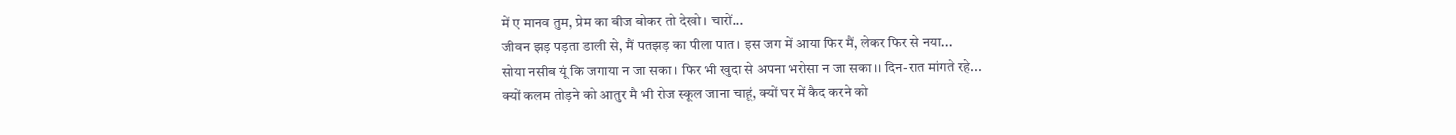में ए मानव तुम, प्रेम का बीज बोकर तो देखो। चारों...
जीवन झड़ पड़ता डाली से, मैं पतझड़ का पीला पात। इस जग में आया फिर मैं, लेकर फिर से नया...
सोया नसीब यूं कि जगाया न जा सका। फिर भी खुदा से अपना भरोसा न जा सका।। दिन-रात मांगते रहे...
क्यों कलम तोड़ने को आतुर मै भी रोज स्कूल जाना चाहूं, क्यों घर में कैद करने को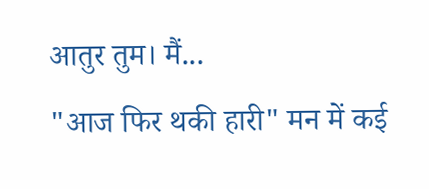आतुर तुम। मैं...
"आज फिर थकी हारी" मन में कई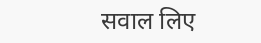सवाल लिए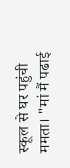स्कूल से घर पहुंची ममता। "मां मैं पढाई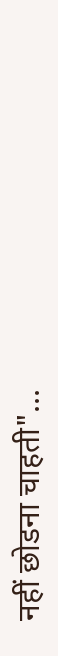नहीं छोडना चाहती"...